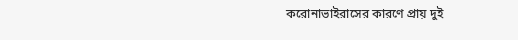করোনাভাইরাসের কারণে প্রায় দুই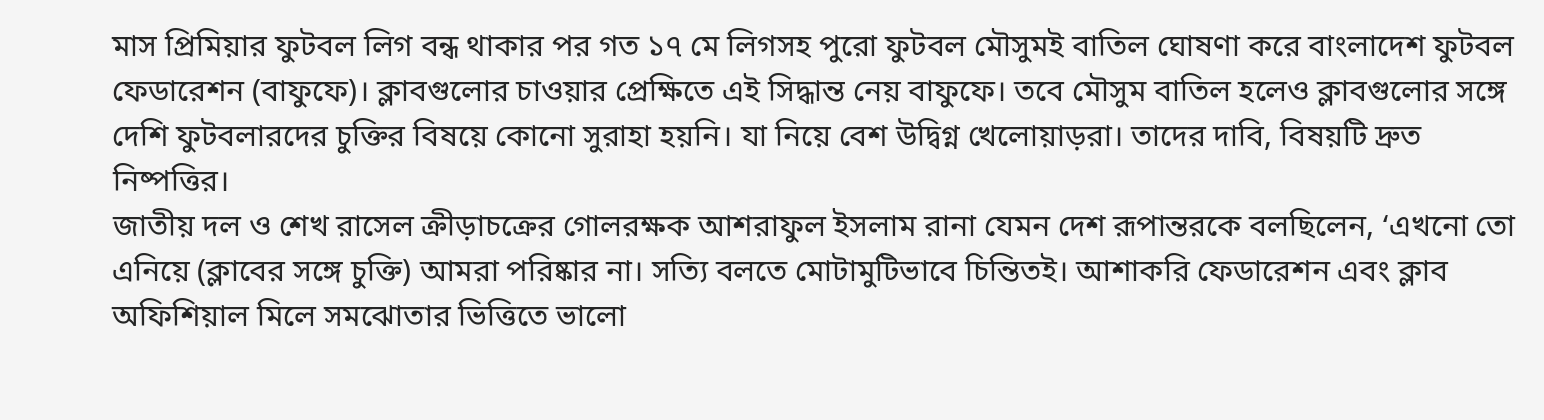মাস প্রিমিয়ার ফুটবল লিগ বন্ধ থাকার পর গত ১৭ মে লিগসহ পুরো ফুটবল মৌসুমই বাতিল ঘোষণা করে বাংলাদেশ ফুটবল ফেডারেশন (বাফুফে)। ক্লাবগুলোর চাওয়ার প্রেক্ষিতে এই সিদ্ধান্ত নেয় বাফুফে। তবে মৌসুম বাতিল হলেও ক্লাবগুলোর সঙ্গে দেশি ফুটবলারদের চুক্তির বিষয়ে কোনো সুরাহা হয়নি। যা নিয়ে বেশ উদ্বিগ্ন খেলোয়াড়রা। তাদের দাবি, বিষয়টি দ্রুত নিষ্পত্তির।
জাতীয় দল ও শেখ রাসেল ক্রীড়াচক্রের গোলরক্ষক আশরাফুল ইসলাম রানা যেমন দেশ রূপান্তরকে বলছিলেন, ‘এখনো তো এনিয়ে (ক্লাবের সঙ্গে চুক্তি) আমরা পরিষ্কার না। সত্যি বলতে মোটামুটিভাবে চিন্তিতই। আশাকরি ফেডারেশন এবং ক্লাব অফিশিয়াল মিলে সমঝোতার ভিত্তিতে ভালো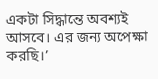একটা সিদ্ধান্তে অবশ্যই আসবে। এর জন্য অপেক্ষা করছি।’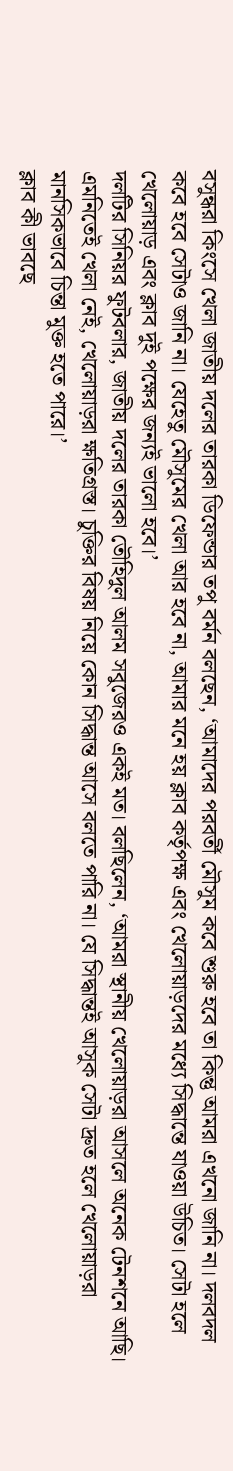বসুন্ধরা কিংসে খেলা জাতীয় দলের তারকা ডিফেন্ডার তপু বর্মন বলছেন, ‘আমাদের পরবর্তী মৌসুম কবে শুরু হবে তা কিন্তু আমরা এখনো জানি না। দলবদল কবে হবে সেটাও জানি না। যেহেতু মৌসুমের খেলা আর হবে না, আমার মনে হয় ক্লাব কর্তৃপক্ষ এবং খেলোয়াড়দের মধ্যে সিদ্ধান্তে যাওয়া উচিত। সেটা হলে খেলোয়াড় এবং ক্লাব দুই পক্ষের জন্যই ভালো হবে।’
দলটির সিনিয়র ফুটবলার, জাতীয় দলের তারকা তৌহিদুল আলম সবুজেরও একই মত। বলছিলেন, ‘আমরা স্থানীয় খেলোয়াড়রা আসলে অনেক টেনশনে আছি। এমনিতেই খেলা নেই, খেলোয়াড়রা ক্ষতিগ্রস্ত। চুক্তির বিষয় নিয়ে কোন সিদ্ধান্ত আসে বলতে পারি না। যে সিদ্ধান্তই আসুক সেটা দ্রুত হলে খেলোয়াড়রা মানসিকভাবে চিন্তা মুক্ত হতে পারে।’
ক্লাব কী ভাবছে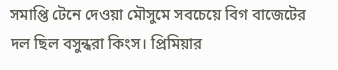সমাপ্তি টেনে দেওয়া মৌসুমে সবচেয়ে বিগ বাজেটের দল ছিল বসুন্ধরা কিংস। প্রিমিয়ার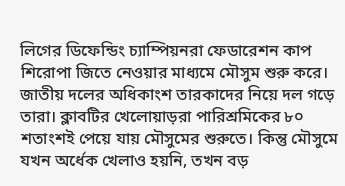লিগের ডিফেন্ডিং চ্যাম্পিয়নরা ফেডারেশন কাপ শিরোপা জিতে নেওয়ার মাধ্যমে মৌসুম শুরু করে। জাতীয় দলের অধিকাংশ তারকাদের নিয়ে দল গড়ে তারা। ক্লাবটির খেলোয়াড়রা পারিশ্রমিকের ৮০ শতাংশই পেয়ে যায় মৌসুমের শুরুতে। কিন্তু মৌসুমে যখন অর্ধেক খেলাও হয়নি, তখন বড়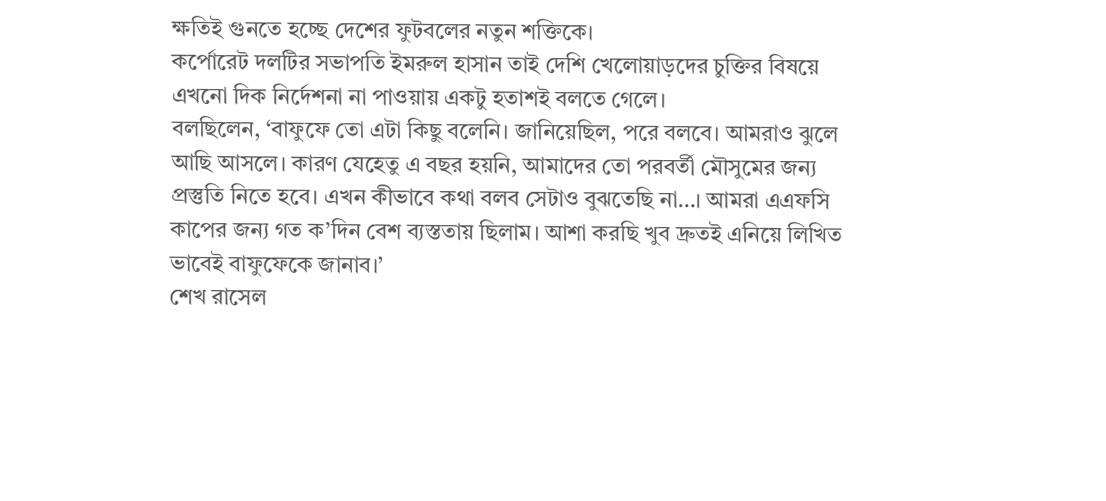ক্ষতিই গুনতে হচ্ছে দেশের ফুটবলের নতুন শক্তিকে।
কর্পোরেট দলটির সভাপতি ইমরুল হাসান তাই দেশি খেলোয়াড়দের চুক্তির বিষয়ে এখনো দিক নির্দেশনা না পাওয়ায় একটু হতাশই বলতে গেলে।
বলছিলেন, ‘বাফুফে তো এটা কিছু বলেনি। জানিয়েছিল, পরে বলবে। আমরাও ঝুলে আছি আসলে। কারণ যেহেতু এ বছর হয়নি, আমাদের তো পরবর্তী মৌসুমের জন্য প্রস্তুতি নিতে হবে। এখন কীভাবে কথা বলব সেটাও বুঝতেছি না…। আমরা এএফসি কাপের জন্য গত ক’দিন বেশ ব্যস্ততায় ছিলাম। আশা করছি খুব দ্রুতই এনিয়ে লিখিত ভাবেই বাফুফেকে জানাব।’
শেখ রাসেল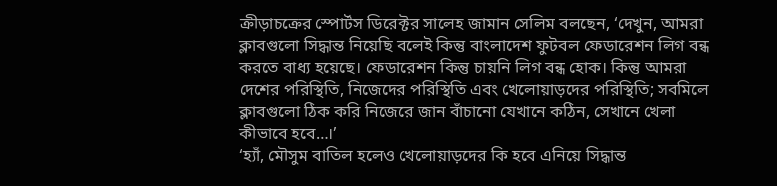ক্রীড়াচক্রের স্পোর্টস ডিরেক্টর সালেহ জামান সেলিম বলছেন, ‘দেখুন, আমরা ক্লাবগুলো সিদ্ধান্ত নিয়েছি বলেই কিন্তু বাংলাদেশ ফুটবল ফেডারেশন লিগ বন্ধ করতে বাধ্য হয়েছে। ফেডারেশন কিন্তু চায়নি লিগ বন্ধ হোক। কিন্তু আমরা দেশের পরিস্থিতি, নিজেদের পরিস্থিতি এবং খেলোয়াড়দের পরিস্থিতি; সবমিলে ক্লাবগুলো ঠিক করি নিজেরে জান বাঁচানো যেখানে কঠিন, সেখানে খেলা কীভাবে হবে…।’
‘হ্যাঁ, মৌসুম বাতিল হলেও খেলোয়াড়দের কি হবে এনিয়ে সিদ্ধান্ত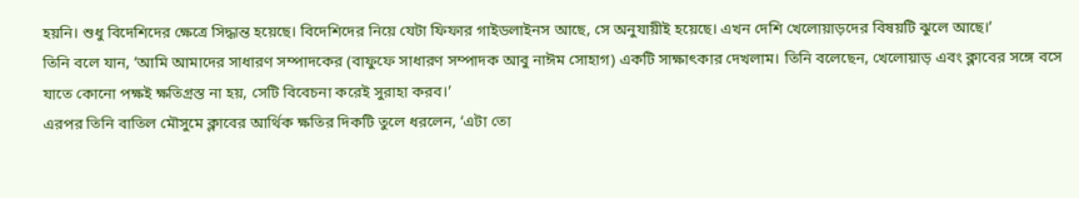হয়নি। শুধু বিদেশিদের ক্ষেত্রে সিদ্ধান্ত হয়েছে। বিদেশিদের নিয়ে যেটা ফিফার গাইডলাইনস আছে, সে অনুযায়ীই হয়েছে। এখন দেশি খেলোয়াড়দের বিষয়টি ঝুলে আছে।’
তিনি বলে যান, ‘আমি আমাদের সাধারণ সম্পাদকের (বাফুফে সাধারণ সম্পাদক আবু নাঈম সোহাগ) একটি সাক্ষাৎকার দেখলাম। তিনি বলেছেন, খেলোয়াড় এবং ক্লাবের সঙ্গে বসে যাতে কোনো পক্ষই ক্ষতিগ্রস্ত না হয়, সেটি বিবেচনা করেই সুরাহা করব।’
এরপর তিনি বাতিল মৌসুমে ক্লাবের আর্থিক ক্ষতির দিকটি তুলে ধরলেন, ‘এটা তো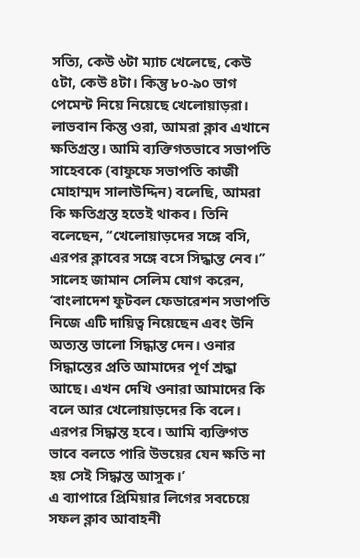সত্যি, কেউ ৬টা ম্যাচ খেলেছে, কেউ ৫টা, কেউ ৪টা। কিন্তু ৮০-৯০ ভাগ পেমেন্ট নিয়ে নিয়েছে খেলোয়াড়রা। লাভবান কিন্তু ওরা, আমরা ক্লাব এখানে ক্ষতিগ্রস্ত। আমি ব্যক্তিগতভাবে সভাপতি সাহেবকে (বাফুফে সভাপতি কাজী মোহাম্মদ সালাউদ্দিন) বলেছি, আমরা কি ক্ষতিগ্রস্ত হতেই থাকব। তিনি বলেছেন, ‘‘খেলোয়াড়দের সঙ্গে বসি, এরপর ক্লাবের সঙ্গে বসে সিদ্ধান্ত নেব।’’
সালেহ জামান সেলিম যোগ করেন, ‘বাংলাদেশ ফুটবল ফেডারেশন সভাপতি নিজে এটি দায়িত্ব নিয়েছেন এবং উনি অত্যন্ত ভালো সিদ্ধান্ত দেন। ওনার সিদ্ধান্তের প্রতি আমাদের পূর্ণ শ্রদ্ধা আছে। এখন দেখি ওনারা আমাদের কি বলে আর খেলোয়াড়দের কি বলে। এরপর সিদ্ধান্ত হবে। আমি ব্যক্তিগত ভাবে বলতে পারি উভয়ের যেন ক্ষতি না হয় সেই সিদ্ধান্ত আসুক।’
এ ব্যাপারে প্রিমিয়ার লিগের সবচেয়ে সফল ক্লাব আবাহনী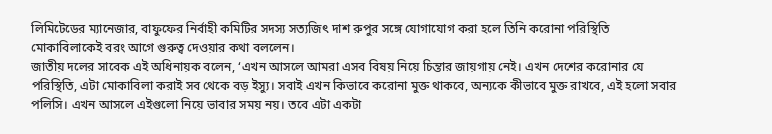লিমিটেডের ম্যানেজার, বাফুফের নির্বাহী কমিটির সদস্য সত্যজিৎ দাশ রুপুর সঙ্গে যোগাযোগ করা হলে তিনি করোনা পরিস্থিতি মোকাবিলাকেই বরং আগে গুরুত্ব দেওয়ার কথা বললেন।
জাতীয় দলের সাবেক এই অধিনায়ক বলেন, ‘এখন আসলে আমরা এসব বিষয় নিয়ে চিন্তার জায়গায় নেই। এখন দেশের করোনার যে পরিস্থিতি, এটা মোকাবিলা করাই সব থেকে বড় ইস্যু। সবাই এখন কিভাবে করোনা মুক্ত থাকবে, অন্যকে কীভাবে মুক্ত রাখবে, এই হলো সবার পলিসি। এখন আসলে এইগুলো নিয়ে ভাবার সময় নয়। তবে এটা একটা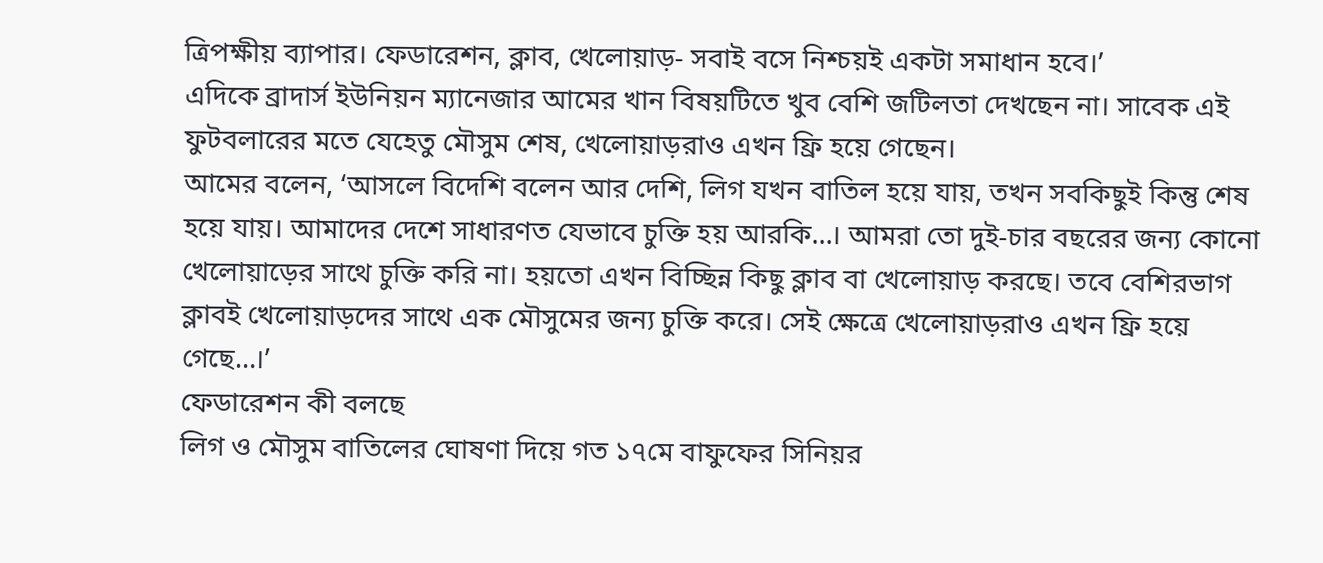ত্রিপক্ষীয় ব্যাপার। ফেডারেশন, ক্লাব, খেলোয়াড়- সবাই বসে নিশ্চয়ই একটা সমাধান হবে।’
এদিকে ব্রাদার্স ইউনিয়ন ম্যানেজার আমের খান বিষয়টিতে খুব বেশি জটিলতা দেখছেন না। সাবেক এই ফুটবলারের মতে যেহেতু মৌসুম শেষ, খেলোয়াড়রাও এখন ফ্রি হয়ে গেছেন।
আমের বলেন, ‘আসলে বিদেশি বলেন আর দেশি, লিগ যখন বাতিল হয়ে যায়, তখন সবকিছুই কিন্তু শেষ হয়ে যায়। আমাদের দেশে সাধারণত যেভাবে চুক্তি হয় আরকি…। আমরা তো দুই-চার বছরের জন্য কোনো খেলোয়াড়ের সাথে চুক্তি করি না। হয়তো এখন বিচ্ছিন্ন কিছু ক্লাব বা খেলোয়াড় করছে। তবে বেশিরভাগ ক্লাবই খেলোয়াড়দের সাথে এক মৌসুমের জন্য চুক্তি করে। সেই ক্ষেত্রে খেলোয়াড়রাও এখন ফ্রি হয়ে গেছে…।’
ফেডারেশন কী বলছে
লিগ ও মৌসুম বাতিলের ঘোষণা দিয়ে গত ১৭মে বাফুফের সিনিয়র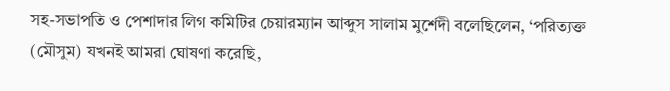সহ-সভাপতি ও পেশাদার লিগ কমিটির চেয়ারম্যান আব্দুস সালাম মুর্শেদী বলেছিলেন, ‘পরিত্যক্ত (মৌসুম) যখনই আমরা ঘোষণা করেছি,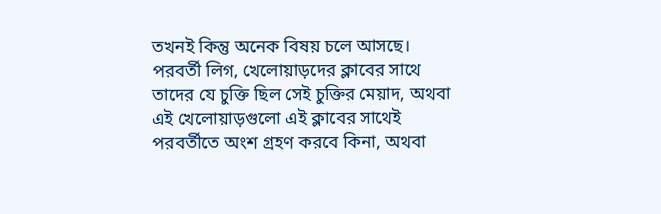তখনই কিন্তু অনেক বিষয় চলে আসছে। পরবর্তী লিগ, খেলোয়াড়দের ক্লাবের সাথে তাদের যে চুক্তি ছিল সেই চুক্তির মেয়াদ, অথবা এই খেলোয়াড়গুলো এই ক্লাবের সাথেই পরবর্তীতে অংশ গ্রহণ করবে কিনা, অথবা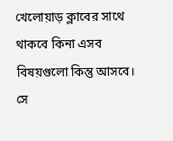খেলোয়াড় ক্লাবের সাথে থাকবে কিনা এসব বিষয়গুলো কিন্তু আসবে। সে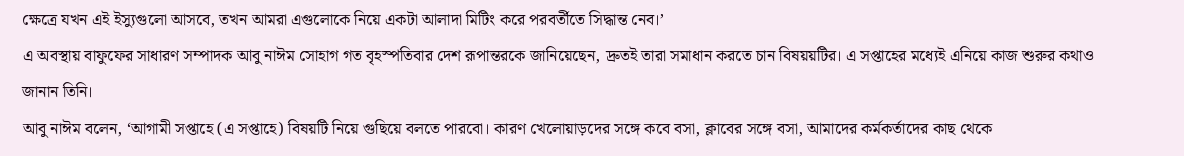ক্ষেত্রে যখন এই ইস্যুগুলো আসবে, তখন আমরা এগুলোকে নিয়ে একটা আলাদা মিটিং করে পরবর্তীতে সিদ্ধান্ত নেব।’
এ অবস্থায় বাফুফের সাধারণ সম্পাদক আবু নাঈম সোহাগ গত বৃহস্পতিবার দেশ রূপান্তরকে জানিয়েছেন, দ্রুতই তারা সমাধান করতে চান বিষয়য়টির। এ সপ্তাহের মধ্যেই এনিয়ে কাজ শুরুর কথাও জানান তিনি।
আবু নাঈম বলেন, ‘আগামী সপ্তাহে (এ সপ্তাহে) বিষয়টি নিয়ে গুছিয়ে বলতে পারবো। কারণ খেলোয়াড়দের সঙ্গে কবে বসা, ক্লাবের সঙ্গে বসা, আমাদের কর্মকর্তাদের কাছ থেকে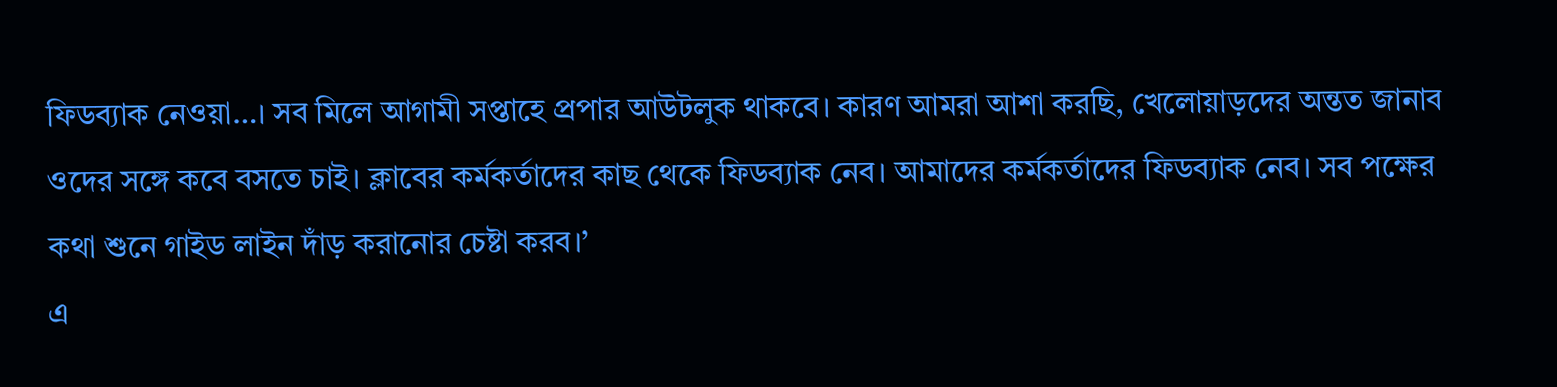ফিডব্যাক নেওয়া…। সব মিলে আগামী সপ্তাহে প্রপার আউটলুক থাকবে। কারণ আমরা আশা করছি, খেলোয়াড়দের অন্তত জানাব ওদের সঙ্গে কবে বসতে চাই। ক্লাবের কর্মকর্তাদের কাছ থেকে ফিডব্যাক নেব। আমাদের কর্মকর্তাদের ফিডব্যাক নেব। সব পক্ষের কথা শুনে গাইড লাইন দাঁড় করানোর চেষ্টা করব।’
এ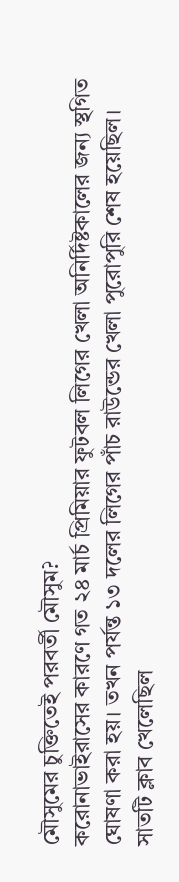মৌসুমের চুক্তিতেই পরবর্তী মৌসুম?
করোনাভাইরাসের কারণে গত ২৪ মার্চ প্রিমিয়ার ফুটবল লিগের খেলা অনির্দিষ্টকালের জন্য স্থগিত ঘোষণা করা হয়। তখন পর্যন্ত ১৩ দলের লিগের পাঁচ রাউন্ডের খেলা পুরোপুরি শেষ হয়েছিল। সাতটি ক্লাব খেলেছিল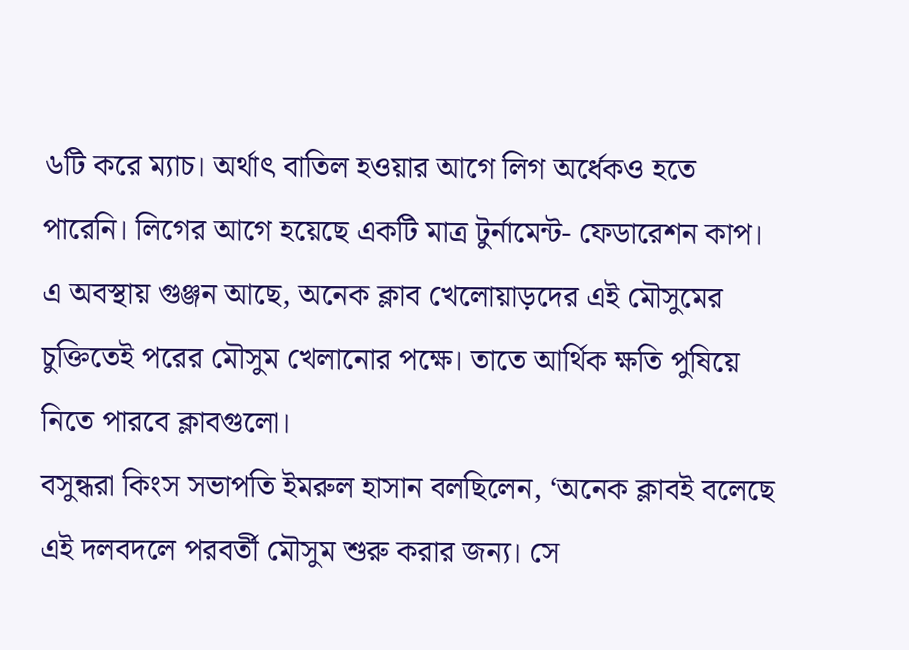৬টি করে ম্যাচ। অর্থাৎ বাতিল হওয়ার আগে লিগ অর্ধেকও হতে পারেনি। লিগের আগে হয়েছে একটি মাত্র টুর্নামেন্ট- ফেডারেশন কাপ।
এ অবস্থায় গুঞ্জন আছে, অনেক ক্লাব খেলোয়াড়দের এই মৌসুমের চুক্তিতেই পরের মৌসুম খেলানোর পক্ষে। তাতে আর্থিক ক্ষতি পুষিয়ে নিতে পারবে ক্লাবগুলো।
বসুন্ধরা কিংস সভাপতি ইমরুল হাসান বলছিলেন, ‘অনেক ক্লাবই বলেছে এই দলবদলে পরবর্তী মৌসুম শুরু করার জন্য। সে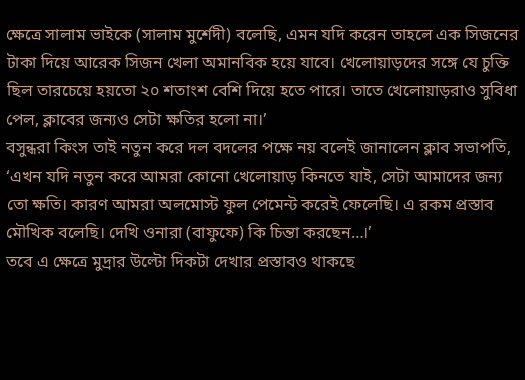ক্ষেত্রে সালাম ভাইকে (সালাম মুর্শেদী) বলেছি, এমন যদি করেন তাহলে এক সিজনের টাকা দিয়ে আরেক সিজন খেলা অমানবিক হয়ে যাবে। খেলোয়াড়দের সঙ্গে যে চুক্তি ছিল তারচেয়ে হয়তো ২০ শতাংশ বেশি দিয়ে হতে পারে। তাতে খেলোয়াড়রাও সুবিধা পেল, ক্লাবের জন্যও সেটা ক্ষতির হলো না।’
বসুন্ধরা কিংস তাই নতুন করে দল বদলের পক্ষে নয় বলেই জানালেন ক্লাব সভাপতি, ‘এখন যদি নতুন করে আমরা কোনো খেলোয়াড় কিনতে যাই, সেটা আমাদের জন্য তো ক্ষতি। কারণ আমরা অলমোস্ট ফুল পেমেন্ট করেই ফেলেছি। এ রকম প্রস্তাব মৌখিক বলেছি। দেখি ওনারা (বাফুফে) কি চিন্তা করছেন…।’
তবে এ ক্ষেত্রে মুদ্রার উল্টো দিকটা দেখার প্রস্তাবও থাকছে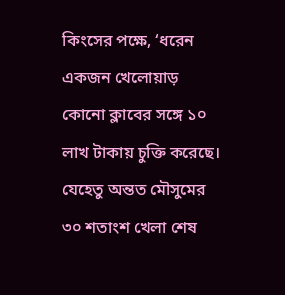কিংসের পক্ষে, ‘ধরেন একজন খেলোয়াড় কোনো ক্লাবের সঙ্গে ১০ লাখ টাকায় চুক্তি করেছে। যেহেতু অন্তত মৌসুমের ৩০ শতাংশ খেলা শেষ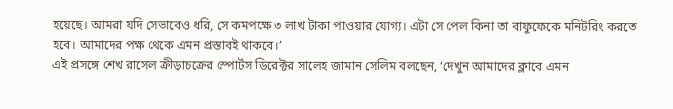হয়েছে। আমরা যদি সেভাবেও ধরি, সে কমপক্ষে ৩ লাখ টাকা পাওয়ার যোগ্য। এটা সে পেল কিনা তা বাফুফেকে মনিটরিং করতে হবে। আমাদের পক্ষ থেকে এমন প্রস্তাবই থাকবে।’
এই প্রসঙ্গে শেখ রাসেল ক্রীড়াচক্রের স্পোর্টস ডিরেক্টর সালেহ জামান সেলিম বলছেন, ‘দেখুন আমাদের ক্লাবে এমন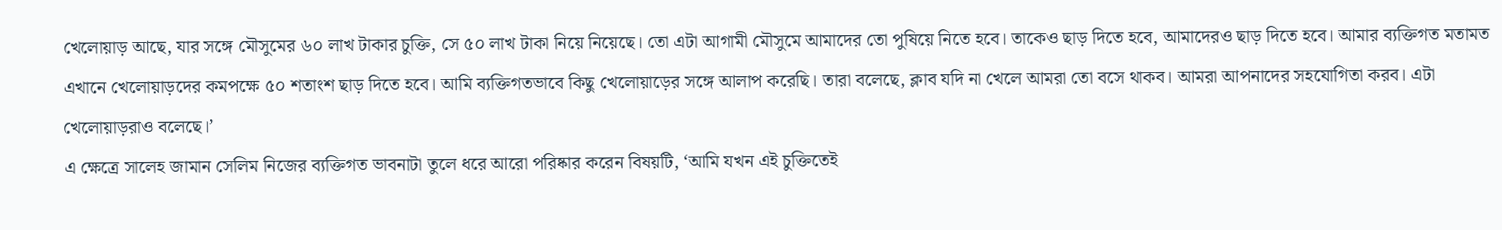খেলোয়াড় আছে, যার সঙ্গে মৌসুমের ৬০ লাখ টাকার চুক্তি, সে ৫০ লাখ টাকা নিয়ে নিয়েছে। তো এটা আগামী মৌসুমে আমাদের তো পুষিয়ে নিতে হবে। তাকেও ছাড় দিতে হবে, আমাদেরও ছাড় দিতে হবে। আমার ব্যক্তিগত মতামত এখানে খেলোয়াড়দের কমপক্ষে ৫০ শতাংশ ছাড় দিতে হবে। আমি ব্যক্তিগতভাবে কিছু খেলোয়াড়ের সঙ্গে আলাপ করেছি। তারা বলেছে, ক্লাব যদি না খেলে আমরা তো বসে থাকব। আমরা আপনাদের সহযোগিতা করব। এটা খেলোয়াড়রাও বলেছে।’
এ ক্ষেত্রে সালেহ জামান সেলিম নিজের ব্যক্তিগত ভাবনাটা তুলে ধরে আরো পরিষ্কার করেন বিষয়টি, ‘আমি যখন এই চুক্তিতেই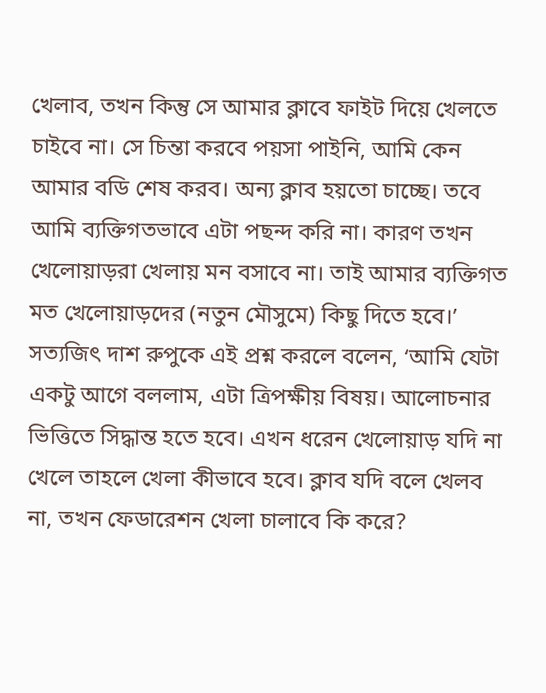খেলাব, তখন কিন্তু সে আমার ক্লাবে ফাইট দিয়ে খেলতে চাইবে না। সে চিন্তা করবে পয়সা পাইনি, আমি কেন আমার বডি শেষ করব। অন্য ক্লাব হয়তো চাচ্ছে। তবে আমি ব্যক্তিগতভাবে এটা পছন্দ করি না। কারণ তখন খেলোয়াড়রা খেলায় মন বসাবে না। তাই আমার ব্যক্তিগত মত খেলোয়াড়দের (নতুন মৌসুমে) কিছু দিতে হবে।’
সত্যজিৎ দাশ রুপুকে এই প্রশ্ন করলে বলেন, ‘আমি যেটা একটু আগে বললাম, এটা ত্রিপক্ষীয় বিষয়। আলোচনার ভিত্তিতে সিদ্ধান্ত হতে হবে। এখন ধরেন খেলোয়াড় যদি না খেলে তাহলে খেলা কীভাবে হবে। ক্লাব যদি বলে খেলব না, তখন ফেডারেশন খেলা চালাবে কি করে?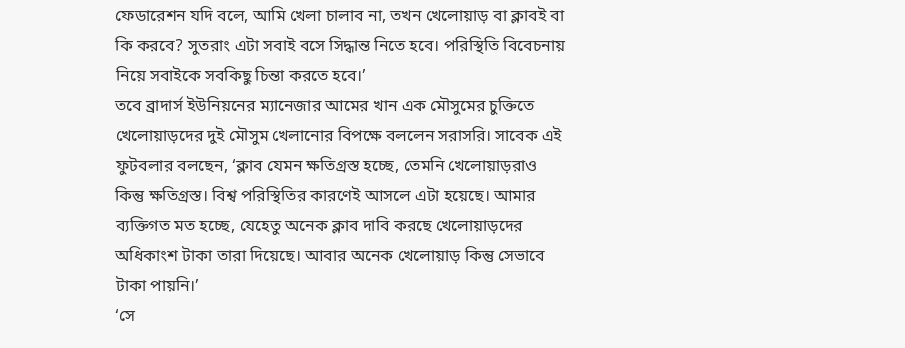ফেডারেশন যদি বলে, আমি খেলা চালাব না, তখন খেলোয়াড় বা ক্লাবই বা কি করবে? সুতরাং এটা সবাই বসে সিদ্ধান্ত নিতে হবে। পরিস্থিতি বিবেচনায় নিয়ে সবাইকে সবকিছু চিন্তা করতে হবে।’
তবে ব্রাদার্স ইউনিয়নের ম্যানেজার আমের খান এক মৌসুমের চুক্তিতে খেলোয়াড়দের দুই মৌসুম খেলানোর বিপক্ষে বললেন সরাসরি। সাবেক এই ফুটবলার বলছেন, ‘ক্লাব যেমন ক্ষতিগ্রস্ত হচ্ছে, তেমনি খেলোয়াড়রাও কিন্তু ক্ষতিগ্রস্ত। বিশ্ব পরিস্থিতির কারণেই আসলে এটা হয়েছে। আমার ব্যক্তিগত মত হচ্ছে, যেহেতু অনেক ক্লাব দাবি করছে খেলোয়াড়দের অধিকাংশ টাকা তারা দিয়েছে। আবার অনেক খেলোয়াড় কিন্তু সেভাবে টাকা পায়নি।’
‘সে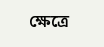ক্ষেত্রে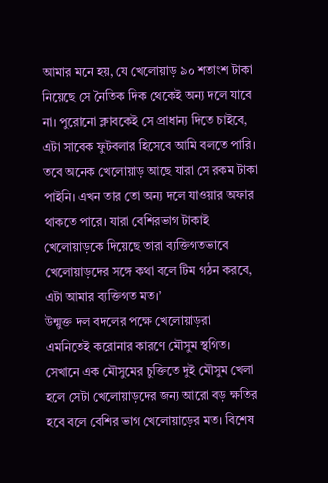আমার মনে হয়, যে খেলোয়াড় ৯০ শতাংশ টাকা নিয়েছে সে নৈতিক দিক থেকেই অন্য দলে যাবে না। পুরোনো ক্লাবকেই সে প্রাধান্য দিতে চাইবে, এটা সাবেক ফুটবলার হিসেবে আমি বলতে পারি। তবে অনেক খেলোয়াড় আছে যারা সে রকম টাকা পাইনি। এখন তার তো অন্য দলে যাওয়ার অফার থাকতে পারে। যারা বেশিরভাগ টাকাই খেলোয়াড়কে দিয়েছে তারা ব্যক্তিগতভাবে খেলোয়াড়দের সঙ্গে কথা বলে টিম গঠন করবে, এটা আমার ব্যক্তিগত মত।’
উন্মুক্ত দল বদলের পক্ষে খেলোয়াড়রা
এমনিতেই করোনার কারণে মৌসুম স্থগিত। সেখানে এক মৌসুমের চুক্তিতে দুই মৌসুম খেলা হলে সেটা খেলোয়াড়দের জন্য আরো বড় ক্ষতির হবে বলে বেশির ভাগ খেলোয়াড়ের মত। বিশেষ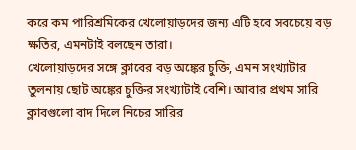করে কম পারিশ্রমিকের খেলোয়াড়দের জন্য এটি হবে সবচেয়ে বড় ক্ষতির, এমনটাই বলছেন তারা।
খেলোয়াড়দের সঙ্গে ক্লাবের বড় অঙ্কের চুক্তি, এমন সংখ্যাটার তুলনায় ছোট অঙ্কের চুক্তির সংখ্যাটাই বেশি। আবার প্রথম সারি ক্লাবগুলো বাদ দিলে নিচের সারির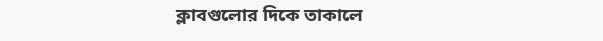ক্লাবগুলোর দিকে তাকালে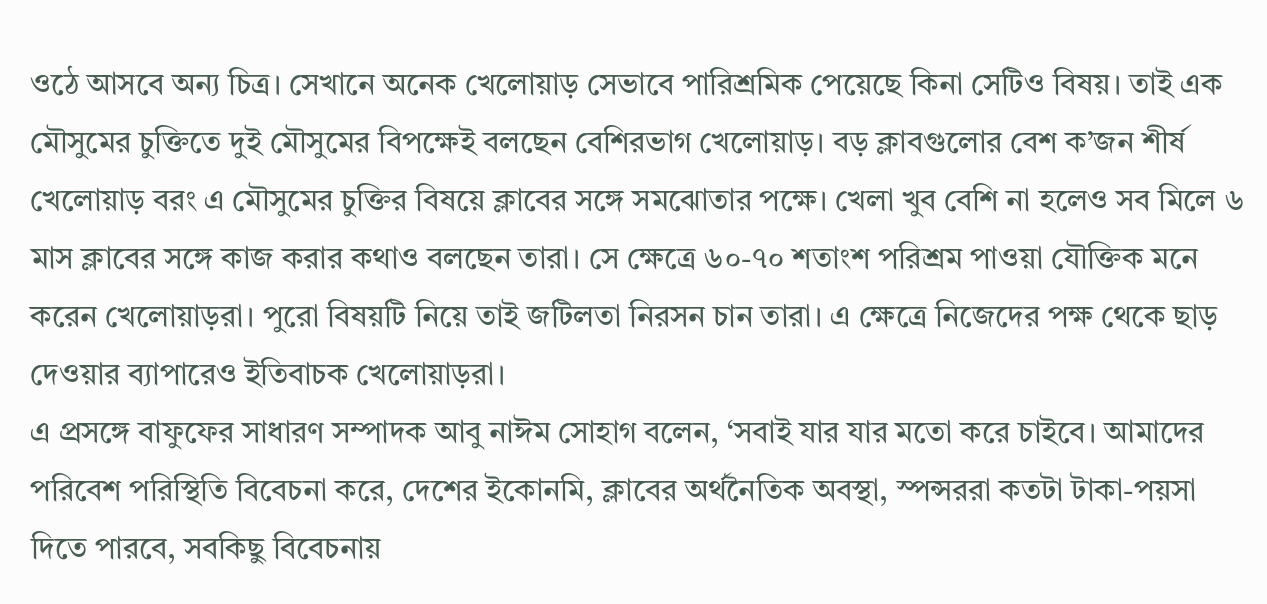ওঠে আসবে অন্য চিত্র। সেখানে অনেক খেলোয়াড় সেভাবে পারিশ্রমিক পেয়েছে কিনা সেটিও বিষয়। তাই এক মৌসুমের চুক্তিতে দুই মৌসুমের বিপক্ষেই বলছেন বেশিরভাগ খেলোয়াড়। বড় ক্লাবগুলোর বেশ ক’জন শীর্ষ খেলোয়াড় বরং এ মৌসুমের চুক্তির বিষয়ে ক্লাবের সঙ্গে সমঝোতার পক্ষে। খেলা খুব বেশি না হলেও সব মিলে ৬ মাস ক্লাবের সঙ্গে কাজ করার কথাও বলছেন তারা। সে ক্ষেত্রে ৬০-৭০ শতাংশ পরিশ্রম পাওয়া যৌক্তিক মনে করেন খেলোয়াড়রা। পুরো বিষয়টি নিয়ে তাই জটিলতা নিরসন চান তারা। এ ক্ষেত্রে নিজেদের পক্ষ থেকে ছাড় দেওয়ার ব্যাপারেও ইতিবাচক খেলোয়াড়রা।
এ প্রসঙ্গে বাফুফের সাধারণ সম্পাদক আবু নাঈম সোহাগ বলেন, ‘সবাই যার যার মতো করে চাইবে। আমাদের পরিবেশ পরিস্থিতি বিবেচনা করে, দেশের ইকোনমি, ক্লাবের অর্থনৈতিক অবস্থা, স্পন্সররা কতটা টাকা-পয়সা দিতে পারবে, সবকিছু বিবেচনায়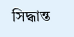সিদ্ধান্ত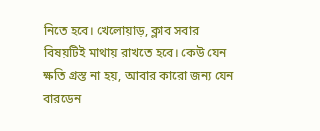নিতে হবে। খেলোয়াড়, ক্লাব সবার বিষয়টিই মাথায় রাখতে হবে। কেউ যেন ক্ষতি গ্রস্ত না হয়, আবার কারো জন্য যেন বারডেন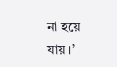না হয়ে যায়।’